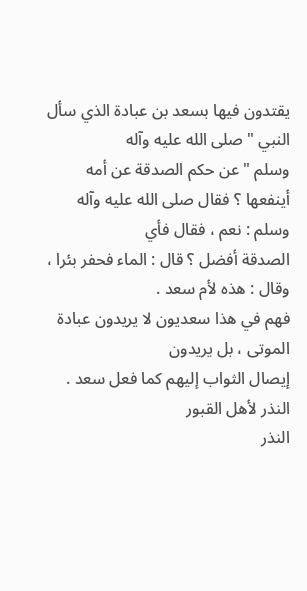يقتدون فيها بسعد بن عبادة الذي سأل النبي " صلى الله عليه وآله
وسلم " عن حكم الصدقة عن أمه أينفعها ؟ فقال صلى الله عليه وآله وسلم : نعم ، فقال فأي
الصدقة أفضل ؟ قال : الماء فحفر بئرا ، وقال : هذه لأم سعد .
فهم في هذا سعديون لا يريدون عبادة الموتى ، بل يريدون
إيصال الثواب إليهم كما فعل سعد .
النذر لأهل القبور
النذر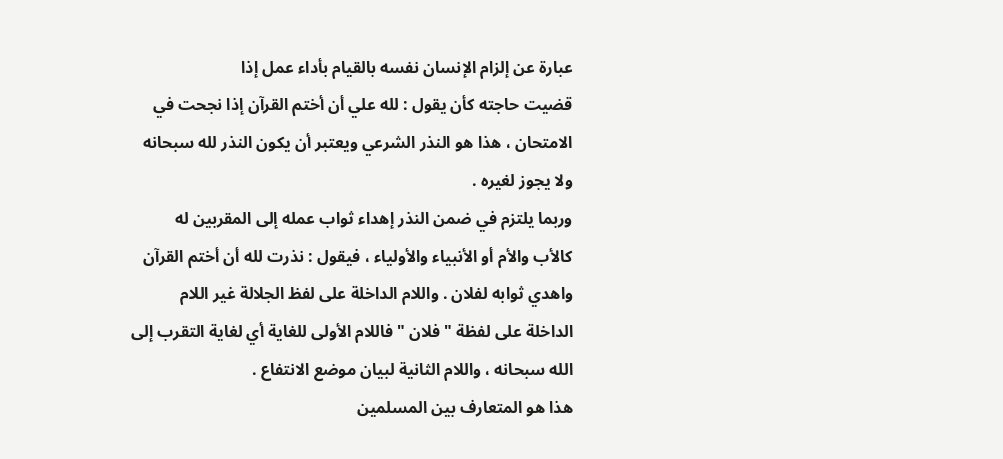عبارة عن إلزام الإنسان نفسه بالقيام بأداء عمل إذا
قضيت حاجته كأن يقول : لله علي أن أختم القرآن إذا نجحت في
الامتحان ، هذا هو النذر الشرعي ويعتبر أن يكون النذر لله سبحانه
ولا يجوز لغيره .
وربما يلتزم في ضمن النذر إهداء ثواب عمله إلى المقربين له
كالأب والأم أو الأنبياء والأولياء ، فيقول : نذرت لله أن أختم القرآن
واهدي ثوابه لفلان . واللام الداخلة على لفظ الجلالة غير اللام
الداخلة على لفظة " فلان " فاللام الأولى للغاية أي لغاية التقرب إلى
الله سبحانه ، واللام الثانية لبيان موضع الانتفاع .
هذا هو المتعارف بين المسلمين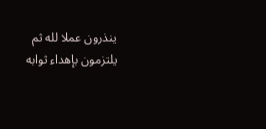ينذرون عملا لله ثم
يلتزمون بإهداء ثوابه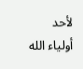لأحد أولياء الله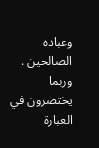وعباده الصالحين .
وربما يختصرون في العبارة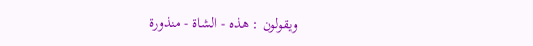ويقولون : هذه - الشاة - منذورة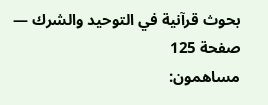بحوث قرآنية في التوحيد والشرك — صفحة 125
مساهمون: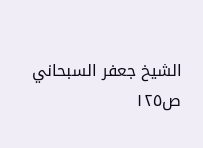الشيخ جعفر السبحاني
ص١٢٥